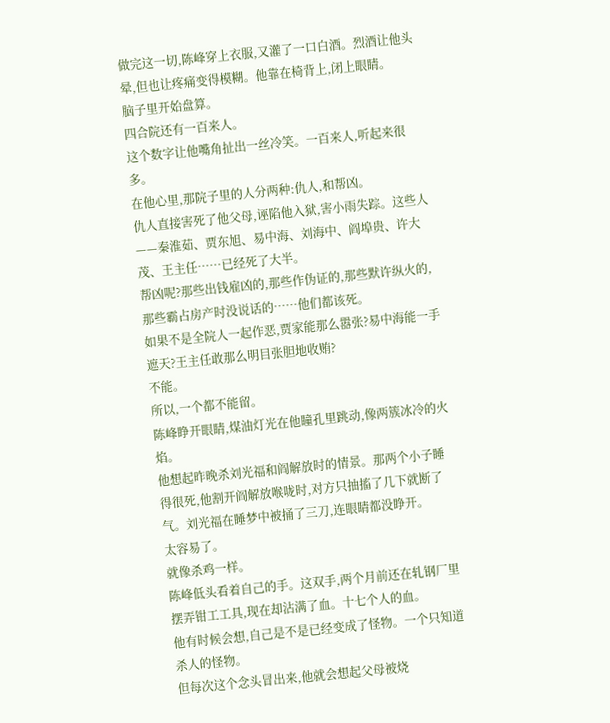做完这一切,陈峰穿上衣服,又灌了一口白酒。烈酒让他头晕,但也让疼痛变得模糊。他靠在椅背上,闭上眼睛。
脑子里开始盘算。
四合院还有一百来人。
这个数字让他嘴角扯出一丝冷笑。一百来人,听起来很多。
在他心里,那院子里的人分两种:仇人,和帮凶。
仇人直接害死了他父母,诬陷他入狱,害小雨失踪。这些人——秦淮茹、贾东旭、易中海、刘海中、阎埠贵、许大茂、王主任……已经死了大半。
帮凶呢?那些出钱雇凶的,那些作伪证的,那些默许纵火的,那些霸占房产时没说话的……他们都该死。
如果不是全院人一起作恶,贾家能那么嚣张?易中海能一手遮天?王主任敢那么明目张胆地收贿?
不能。
所以,一个都不能留。
陈峰睁开眼睛,煤油灯光在他瞳孔里跳动,像两簇冰冷的火焰。
他想起昨晚杀刘光福和阎解放时的情景。那两个小子睡得很死,他割开阎解放喉咙时,对方只抽搐了几下就断了气。刘光福在睡梦中被捅了三刀,连眼睛都没睁开。
太容易了。
就像杀鸡一样。
陈峰低头看着自己的手。这双手,两个月前还在轧钢厂里摆弄钳工工具,现在却沾满了血。十七个人的血。
他有时候会想,自己是不是已经变成了怪物。一个只知道杀人的怪物。
但每次这个念头冒出来,他就会想起父母被烧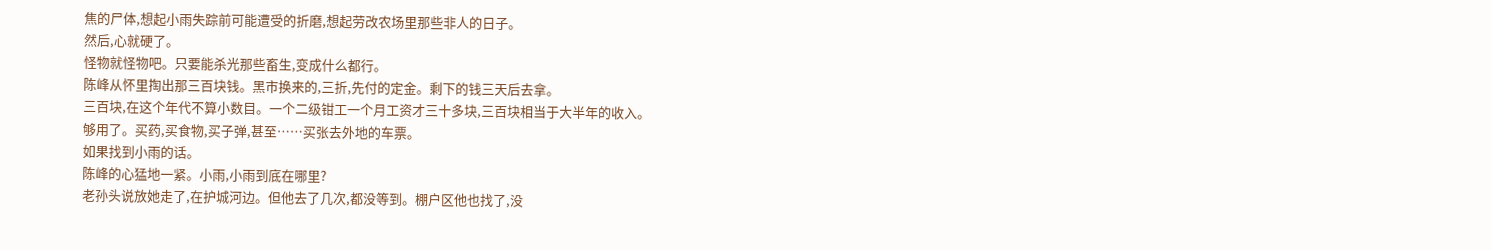焦的尸体,想起小雨失踪前可能遭受的折磨,想起劳改农场里那些非人的日子。
然后,心就硬了。
怪物就怪物吧。只要能杀光那些畜生,变成什么都行。
陈峰从怀里掏出那三百块钱。黑市换来的,三折,先付的定金。剩下的钱三天后去拿。
三百块,在这个年代不算小数目。一个二级钳工一个月工资才三十多块,三百块相当于大半年的收入。
够用了。买药,买食物,买子弹,甚至……买张去外地的车票。
如果找到小雨的话。
陈峰的心猛地一紧。小雨,小雨到底在哪里?
老孙头说放她走了,在护城河边。但他去了几次,都没等到。棚户区他也找了,没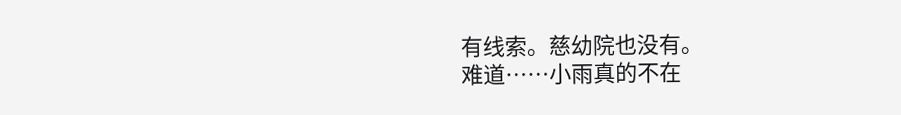有线索。慈幼院也没有。
难道……小雨真的不在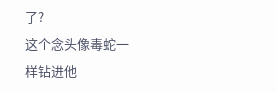了?
这个念头像毒蛇一样钻进他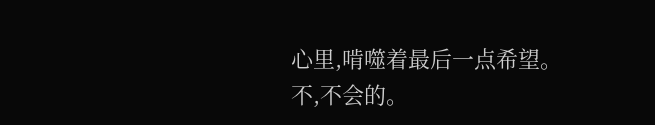心里,啃噬着最后一点希望。
不,不会的。